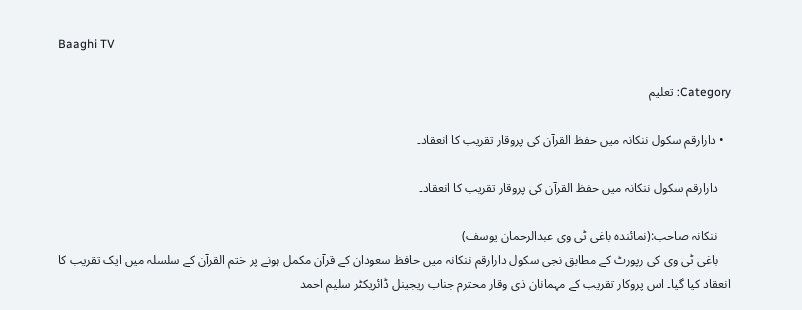Baaghi TV

Category: تعلیم

  • دارارقم سکول ننکانہ میں حفظ القرآن کی پروقار تقریب کا انعقاد۔

    دارارقم سکول ننکانہ میں حفظ القرآن کی پروقار تقریب کا انعقاد۔

    ننکانہ صاحب:(نمائندہ باغی ٹی وی عبدالرحمان یوسف)
    باغی ٹی وی کی رپورٹ کے مطابق نجی سکول دارارقم ننکانہ میں حافظ سعودان کے قرآن مکمل ہونے پر ختم القرآن کے سلسلہ میں ایک تقریب کا انعقاد کیا گیا۔ اس پروکار تقریب کے مہمانان ذی وقار محترم جناب ریجینل ڈائریکٹر سلیم احمد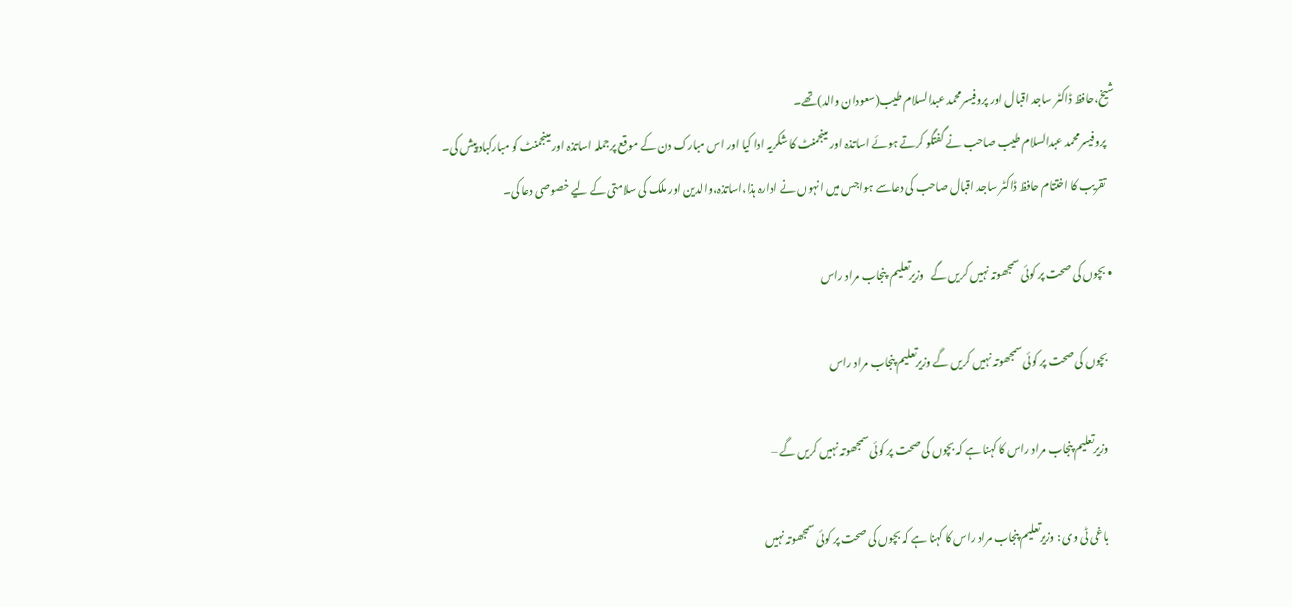شیخ،حافظ ڈاکٹر ساجد اقبال اور پروفیسرمحمد عبدالسلام طیب(سعودان والد)تھے۔
    پروفیسرمحمد عبدالسلام طیب صاحب نے گفتگو کرتے ہوئے اساتذہ اور مینجمنٹ کا شکریہ ادا کیا اور اس مبارک دن کے موقع پرجملہ اساتذہ اور مینجمنٹ کو مبارکباد پیش کی۔
    تقریب کا اختتام حافظ ڈاکٹر ساجد اقبال صاحب کی دعاسے ہواجس میں انہوں نے ادارہ ہذا،اساتذہ،والدین اور ملک کی سلامتی کے لیے خصوصی دعا کی۔

  • بچوں کی صحت پر کوئی سمجھوتہ نہیں کریں گے   وزیرتعلیم  پنجاب مراد راس

    بچوں کی صحت پر کوئی سمجھوتہ نہیں کریں گے وزیرتعلیم پنجاب مراد راس

    وزیرتعلیم پنجاب مراد راس کا کہنا ہے کہ بچوں کی صحت پر کوئی سمجھوتہ نہیں کریں گے –

    باغی ٹی وی : وزیرتعلیم پنجاب مراد راس کا کہنا ہے کہ بچوں کی صحت پر کوئی سمجھوتہ نہیں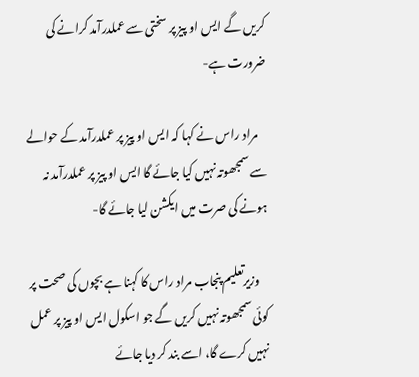کریں گے ایس او پیز پر سختی سے عملدرآمد کرانے کی ضرورت ہے-

    مراد راس نے کہا کہ ایس او پیز پر عملدرآمد کے حوالے سے سمجھوتہ نہیں کیا جائے گا ایس او پیز پر عملدرآمد نہ ہونے کی صرت میں ایکشن لیا جائے گا-

    وزیرتعلیم پنجاب مراد راس کا کہنا ہے بچوں کی صحت پر کوئی سمجھوتہ نہیں کریں گے جو اسکول ایس او پیز پر عمل نہیں کرے گا، اسے بند کر دیا جائے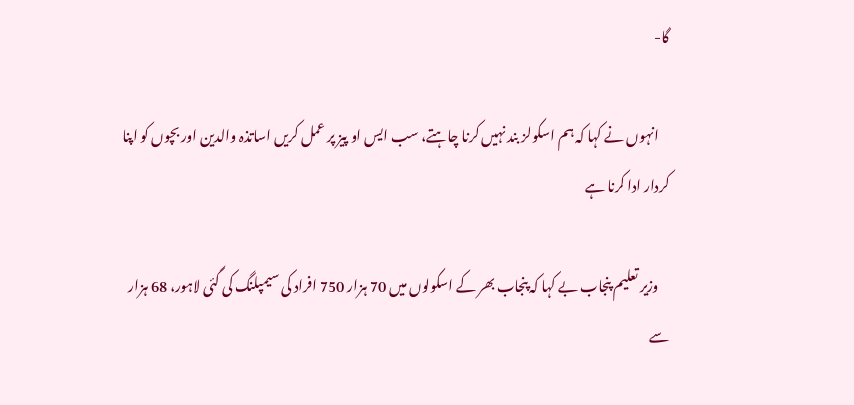گا-

    انہوں نے کہا کہ ہم اسکولز بند نہیں کرنا چاہتے، سب ایس او پیز پر عمل کریں اساتذہ والدین اور بچوں کو اپنا کردار ادا کرنا ہے

    وزیر تعلیم پنجاب بے کہا کہ پنجاب بھر کے اسکولوں میں 70 ہزار 750 افراد کی سیمپلنگ کی گئی لاہور، 68 ہزار سے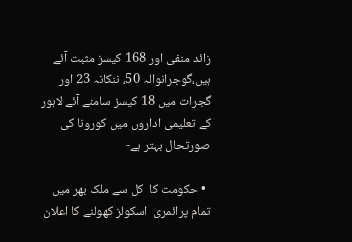زائد منفی اور 168 کیسز مثبت آئے ہیں،گوجرانوالہ 50، ننکانہ 23 اور گجرات میں 18 کیسز سامنے آئے لاہور کے تعلیمی اداروں میں کورونا کی صورتحال بہتر ہے-

  • حکومت کا  کل سے ملک بھر میں  تمام پرائمری  اسکولز کھولنے کا اعلان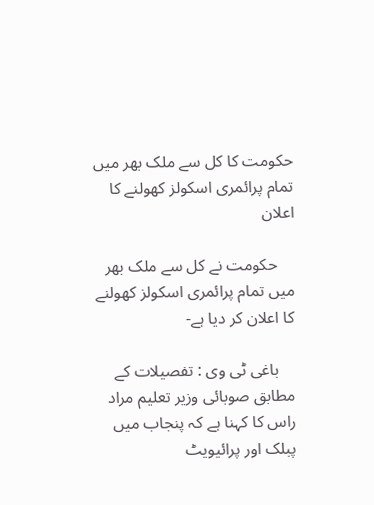حکومت کا کل سے ملک بھر میں تمام پرائمری اسکولز کھولنے کا اعلان

    حکومت نے کل سے ملک بھر میں تمام پرائمری اسکولز کھولنے کا اعلان کر دیا ہے-

    باغی ٹی وی : تفصیلات کے مطابق صوبائی وزیر تعلیم مراد راس کا کہنا ہے کہ پنجاب میں پبلک اور پرائیویٹ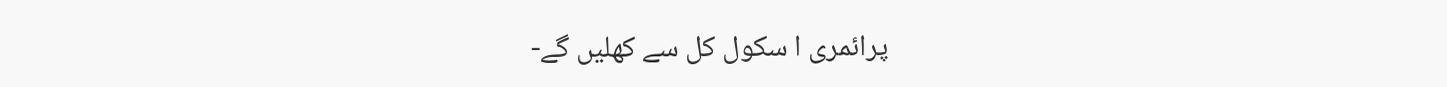پرائمری ا سکول کل سے کھلیں گے-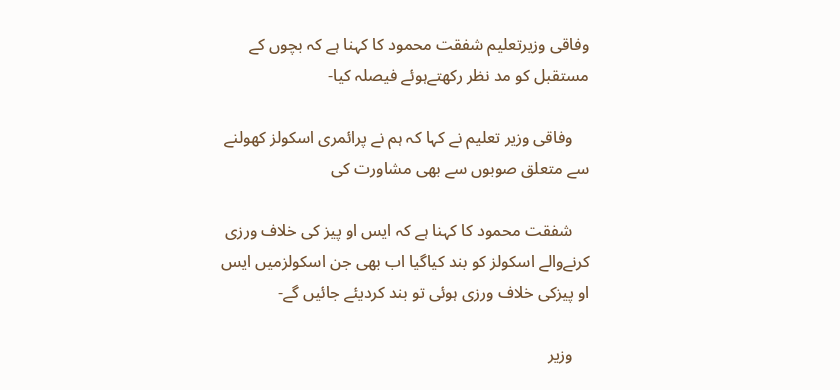وفاقی وزیرتعلیم شفقت محمود کا کہنا ہے کہ بچوں کے مستقبل کو مد نظر رکھتےہوئے فیصلہ کیا-

    وفاقی وزیر تعلیم نے کہا کہ ہم نے پرائمری اسکولز کھولنے سے متعلق صوبوں سے بھی مشاورت کی

    شفقت محمود کا کہنا ہے کہ ایس او پیز کی خلاف ورزی کرنےوالے اسکولز کو بند کیاگیا اب بھی جن اسکولزمیں ایس او پیزکی خلاف ورزی ہوئی تو بند کردیئے جائیں گے-

    وزیر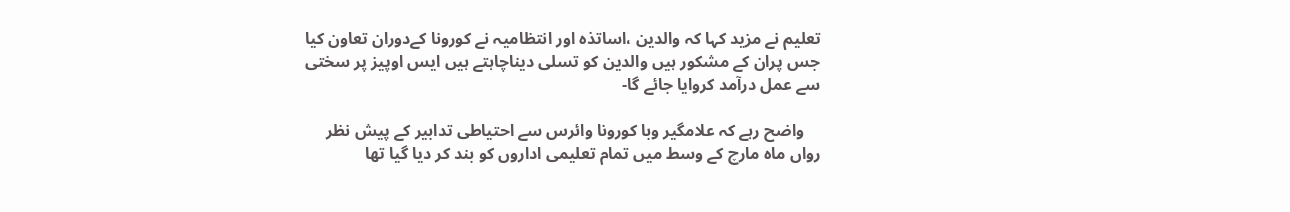تعلیم نے مزید کہا کہ والدین ،اساتذہ اور انتظامیہ نے کورونا کےدوران تعاون کیا جس پران کے مشکور ہیں والدین کو تسلی دیناچاہتے ہیں ایس اوپیز پر سختی سے عمل درآمد کروایا جائے گا-

    واضح رہے کہ علامگیر وبا کورونا وائرس سے احتیاطی تدابیر کے پیش نظر رواں ماہ مارچ کے وسط میں تمام تعلیمی اداروں کو بند کر دیا گیا تھا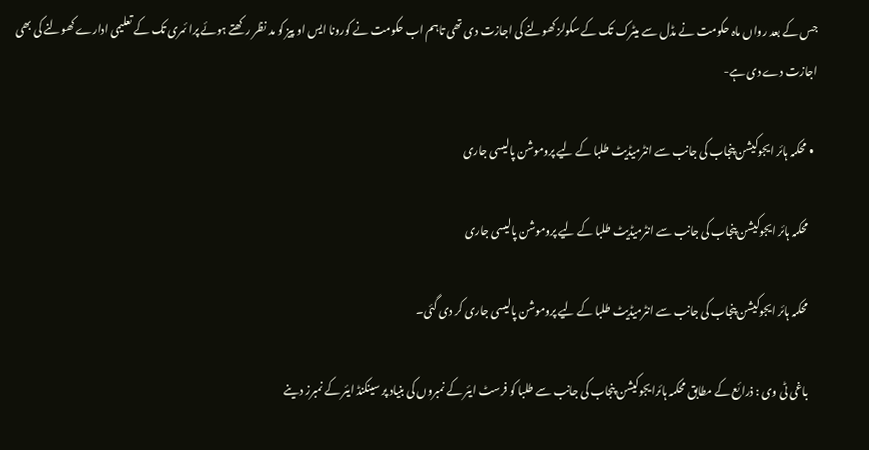جس کے بعد رواں ماہ حکومت نے مڈل سے میٹرک تک کے سکولز کھولنے کی اجازت دی تھی تاہم اب حکومت نے کورونا ایس او پیز کو مد نظر رکھتے ہوئے پرا ئمری تک کے تعلیمی ادارے کھولنے کی بھی اجازت دے دی ہے-

  • محکمہ ہائر ایجوکیشن پنجاب کی جانب سے انٹرمیڈیٹ طلبا کے لیے پروموشن پالیسی جاری

    محکمہ ہائر ایجوکیشن پنجاب کی جانب سے انٹرمیڈیٹ طلبا کے لیے پروموشن پالیسی جاری

    محکمہ ہائر ایجوکیشن پنجاب کی جانب سے انٹرمیڈیٹ طلبا کے لیے پروموشن پالیسی جاری کر دی گئی۔

    باغی ٹی وی : ذرائع کے مطابق محکمہ ہائرایجوکیشن پنجاب کی جانب سے طلبا کو فرسٹ ایئر کے نمبروں کی بنیاد پر سینکنڈ ایئر کے نمبرز دینے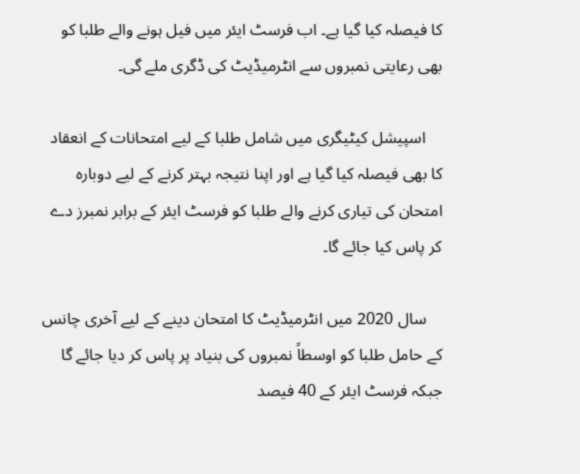کا فیصلہ کیا گیا ہے۔ اب فرسٹ ایئر میں فیل ہونے والے طلبا کو بھی رعایتی نمبروں سے انٹرمیڈیٹ کی ڈگری ملے گی۔

    اسپیشل کیٹیگری میں شامل طلبا کے لیے امتحانات کے انعقاد کا بھی فیصلہ کیا گیا ہے اور اپنا نتیجہ بہتر کرنے کے لیے دوبارہ امتحان کی تیاری کرنے والے طلبا کو فرسٹ ایئر کے برابر نمبرز دے کر پاس کیا جائے گا۔

    سال 2020 میں انٹرمیڈیٹ کا امتحان دینے کے لیے آخری چانس کے حامل طلبا کو اوسطاً نمبروں کی بنیاد پر پاس کر دیا جائے گا جبکہ فرسٹ ایئر کے 40 فیصد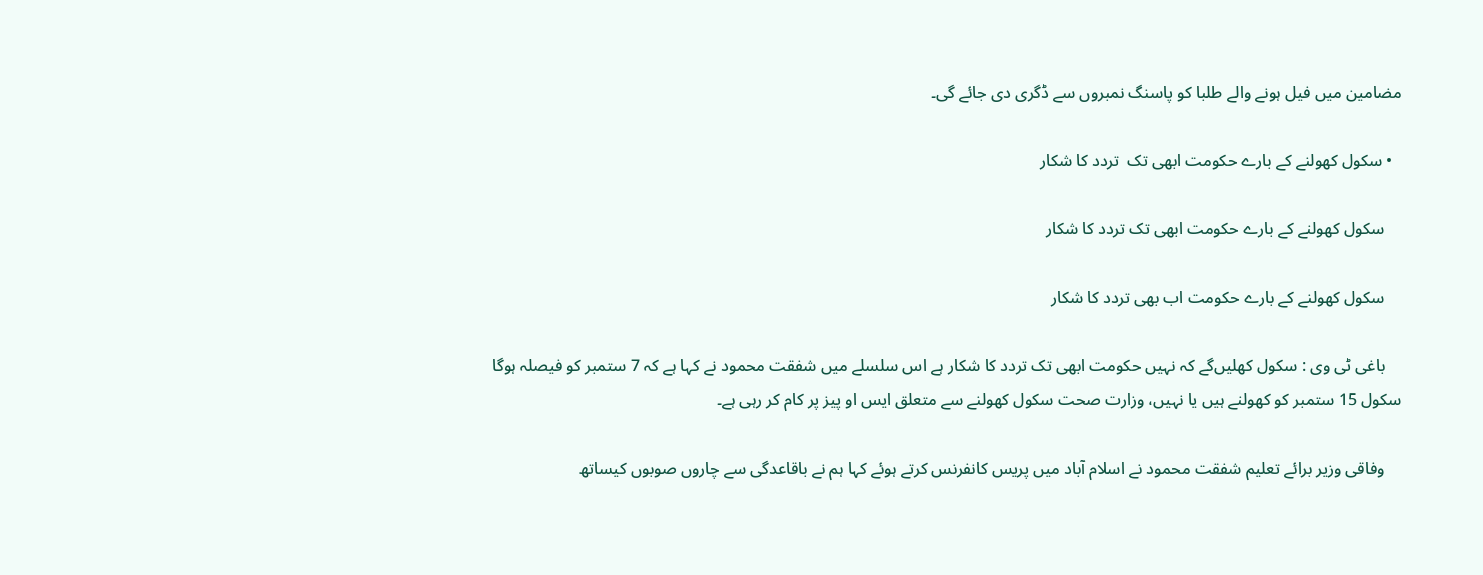مضامین میں فیل ہونے والے طلبا کو پاسنگ نمبروں سے ڈگری دی جائے گی۔

  • سکول کھولنے کے بارے حکومت ابھی تک  تردد کا شکار

    سکول کھولنے کے بارے حکومت ابھی تک تردد کا شکار

    سکول کھولنے کے بارے حکومت اب بھی تردد کا شکار

    باغی ٹی وی : سکول کھلیں‌گے کہ نہیں‌ حکومت ابھی تک تردد کا شکار ہے اس سلسلے میں شفقت محمود نے کہا ہے کہ 7 ستمبر کو فیصلہ ہوگا سکول 15 ستمبر کو کھولنے ہیں یا نہیں، وزارت صحت سکول کھولنے سے متعلق ایس او پیز پر کام کر رہی ہے۔

    وفاقی وزیر برائے تعلیم شفقت محمود نے اسلام آباد میں پریس کانفرنس کرتے ہوئے کہا ہم نے باقاعدگی سے چاروں صوبوں کیساتھ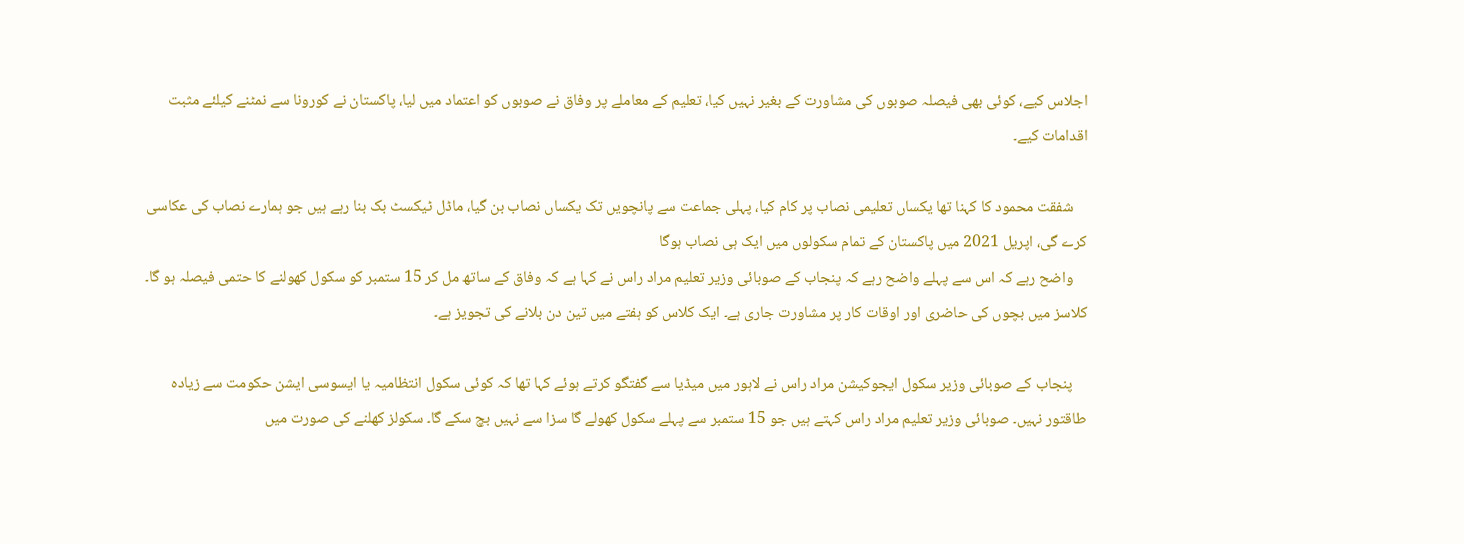اجلاس کیے، کوئی بھی فیصلہ صوبوں کی مشاورت کے بغیر نہیں کیا، تعلیم کے معاملے پر وفاق نے صوبوں کو اعتماد میں لیا، پاکستان نے کورونا سے نمٹنے کیلئے مثبت اقدامات کیے۔

    شفقت محمود کا کہنا تھا یکساں تعلیمی نصاب پر کام کیا، پہلی جماعت سے پانچویں تک یکساں نصاب بن گیا، ماڈل ٹیکسٹ بک بنا رہے ہیں جو ہمارے نصاب کی عکاسی کرے گی، اپریل 2021 میں پاکستان کے تمام سکولوں میں ایک ہی نصاب ہوگا
    واضح‌ رہے کہ اس سے پہلے واضح‌ رہے کہ پنجاب کے صوبائی وزیر تعلیم مراد راس نے کہا ہے کہ وفاق کے ساتھ مل کر 15 ستمبر کو سکول کھولنے کا حتمی فیصلہ ہو گا۔ کلاسز میں بچوں کی حاضری اور اوقات کار پر مشاورت جاری ہے۔ ایک کلاس کو ہفتے میں تین دن بلانے کی تجویز ہے۔

    پنجاب کے صوبائی وزیر سکول ایجوکیشن مراد راس نے لاہور میں میڈیا سے گفتگو کرتے ہوئے کہا تھا کہ کوئی سکول انتظامیہ یا ایسوسی ایشن حکومت سے زیادہ طاقتور نہیں۔ صوبائی وزیر تعلیم مراد راس کہتے ہیں جو 15 ستمبر سے پہلے سکول کھولے گا سزا سے نہیں بچ سکے گا۔ سکولز کھلنے کی صورت میں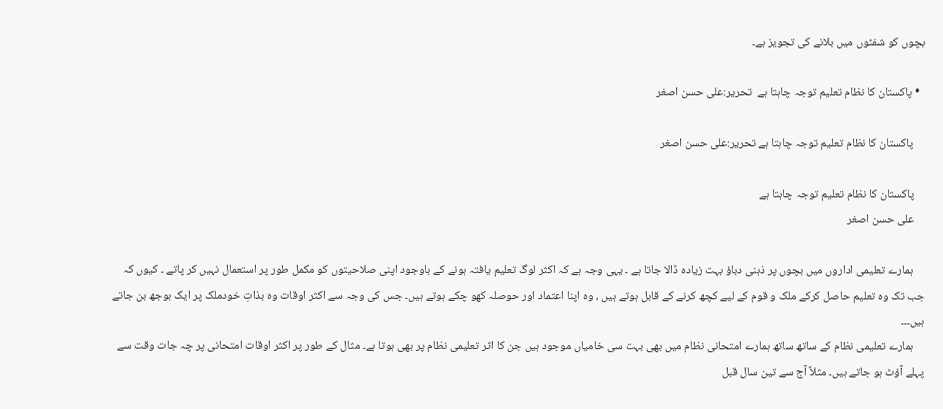بچوں کو شفٹوں میں بلانے کی تجویز ہے۔

  • پاکستان کا نظام تعلیم توجہ چاہتا ہے  تحریر:علی حسن اصغر

    پاکستان کا نظام تعلیم توجہ چاہتا ہے تحریر:علی حسن اصغر

    پاکستان کا نظام تعلیم توجہ چاہتا ہے
    علی حسن اصغر

    ہمارے تعلیمی اداروں میں بچوں پر ذہنی دباؤ بہت زیادہ ڈالا جاتا ہے ۔ یہی وجہ ہے کہ اکثر لوگ تعلیم یافتہ ہونے کے باوجود اپنی صلاحیتوں کو مکمل طور پر استعمال نہیں کر پاتے ۔ کیوں کہ جب تک وہ تعلیم حاصل کرکے ملک و قوم کے لیے کچھ کرنے کے قابل ہوتے ہیں ، وہ اپنا اعتماد اور حوصلہ کھو چکے ہوتے ہیں۔ جس کی وجہ سے اکثر اوقات وہ بذاتِ خودملک پر ایک بوجھ بن جاتے ہیں۔۔۔
    ہمارے تعلیمی نظام کے ساتھ ساتھ ہمارے امتحانی نظام میں بھی بہت سی خامیاں موجود ہیں جن کا اثر تعلیمی نظام پر بھی ہوتا ہے۔ مثال کے طور پر اکثر اوقات امتحانی پر چہ جات وقت سے پہلے آؤٹ ہو جاتے ہیں۔ مثلاً آج سے تین سال قبل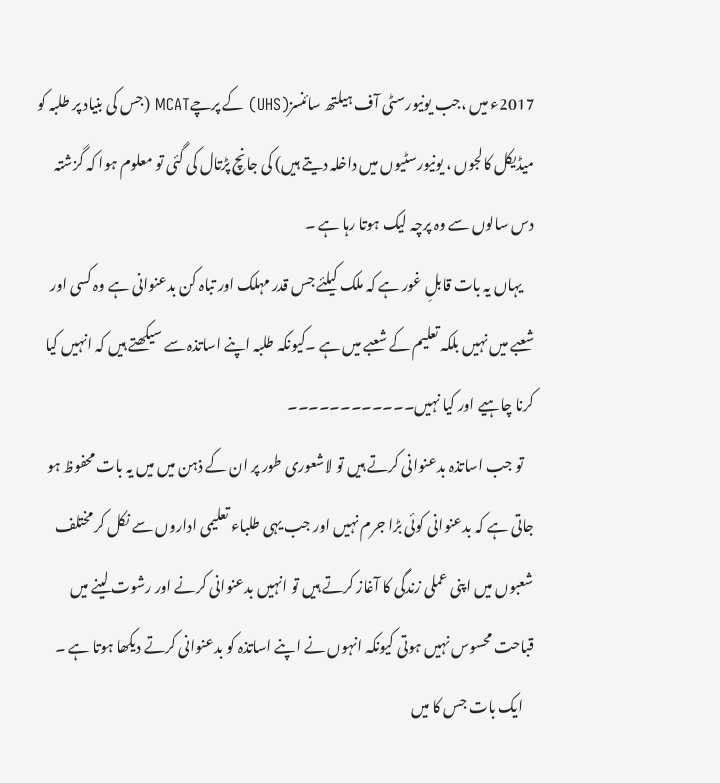2017ء میں ،جب یونیورسٹی آف ہیلتھ سائنسز(UHS) کے پرچےMCAT (جس کی بنیاد پر طلبہ کو میڈیکل کالجوں ، یونیورسٹیوں میں داخلہ دیتے ہیں) کی جانچ پڑتال کی گئی تو معلوم ہوا کہ گزشتہ دس سالوں سے وہ پرچہ لیک ہوتا رہا ہے ۔
    یہاں یہ بات قابلِ غور ہے کہ ملک کیلئے جس قدر مہلک اور تباہ کن بدعنوانی ہے وہ کسی اور شعبے میں نہیں بلکہ تعلیم کے شعبے میں ہے ۔کیونکہ طلبہ اپنے اساتذہ سے سیکھتے ہیں کہ انہیں کیا کرنا چاہیے اور کیا نہیں۔۔۔۔۔۔۔۔۔۔۔۔
    تو جب اساتذہ بدعنوانی کرتے ہیں تو لاشعوری طور پر ان کے ذہن میں میں یہ بات محفوظ ہو جاتی ہے کہ بدعنوانی کوئی بڑا جرم نہیں اور جب یہی طلباء تعلیمی اداروں سے نکل کر مختلف شعبوں میں اپنی عملی زندگی کا آغاز کرتے ہیں تو انہیں بدعنوانی کرنے اور رشوت لینے میں قباحت محسوس نہیں ہوتی کیونکہ انہوں نے اپنے اساتذہ کو بدعنوانی کرتے دیکھا ہوتا ہے ۔
    ایک بات جس کا میں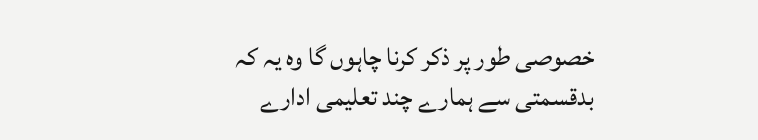خصوصی طور پر ذکر کرنا چاہوں گا وہ یہ کہ بدقسمتی سے ہمارے چند تعلیمی ادارے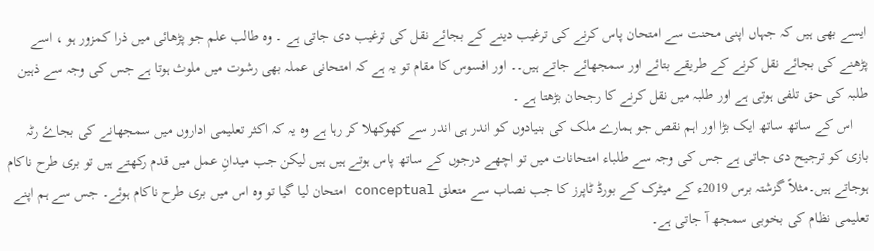ایسے بھی ہیں کہ جہاں اپنی محنت سے امتحان پاس کرنے کی ترغیب دینے کے بجائے نقل کی ترغیب دی جاتی ہے ۔ وہ طالب علم جو پڑھائی میں ذرا کمزور ہو ، اسے پڑھنے کی بجائے نقل کرنے کے طریقے بتائے اور سمجھائے جاتے ہیں۔۔ اور افسوس کا مقام تو یہ ہے کہ امتحانی عملہ بھی رشوت میں ملوث ہوتا ہے جس کی وجہ سے ذہین طلبہ کی حق تلفی ہوتی ہے اور طلبہ میں نقل کرنے کا رجحان بڑھتا ہے ۔
    اس کے ساتھ ساتھ ایک بڑا اور اہم نقص جو ہمارے ملک کی بنیادوں کو اندر ہی اندر سے کھوکھلا کر رہا ہے وہ یہ کہ اکثر تعلیمی اداروں میں سمجھانے کی بجاۓ رٹہ بازی کو ترجیح دی جاتی ہے جس کی وجہ سے طلباء امتحانات میں تو اچھے درجوں کے ساتھ پاس ہوتے ہیں ہیں لیکن جب میدانِ عمل میں قدم رکھتے ہیں تو بری طرح ناکام ہوجاتے ہیں۔مثلاً گزشتہ برس 2019ء کے میٹرک کے بورڈ ٹاپرز کا جب نصاب سے متعلق conceptual امتحان لیا گیا تو وہ اس میں بری طرح ناکام ہوئے۔ جس سے ہم اپنے تعلیمی نظام کی بخوبی سمجھ آ جاتی ہے۔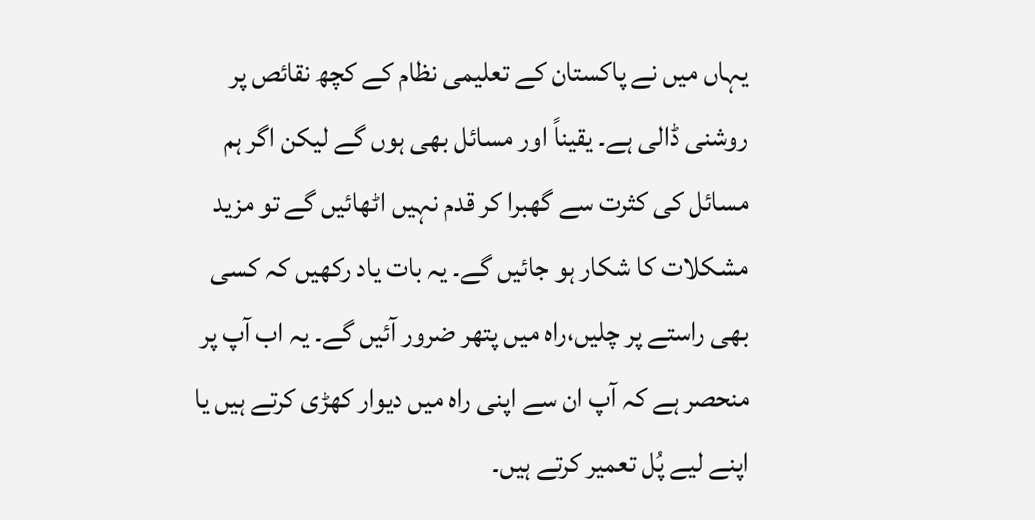یہاں میں نے پاکستان کے تعلیمی نظام کے کچھ نقائص پر روشنی ڈالی ہے۔ یقیناً اور مسائل بھی ہوں گے لیکن اگر ہم مسائل کی کثرت سے گھبرا کر قدم نہیں اٹھائیں گے تو مزید مشکلات کا شکار ہو جائیں گے۔ یہ بات یاد رکھیں کہ کسی بھی راستے پر چلیں،راہ میں پتھر ضرور آئیں گے۔ یہ اب آپ پر منحصر ہے کہ آپ ان سے اپنی راہ میں دیوار کھڑی کرتے ہیں یا اپنے لیے پُل تعمیر کرتے ہیں۔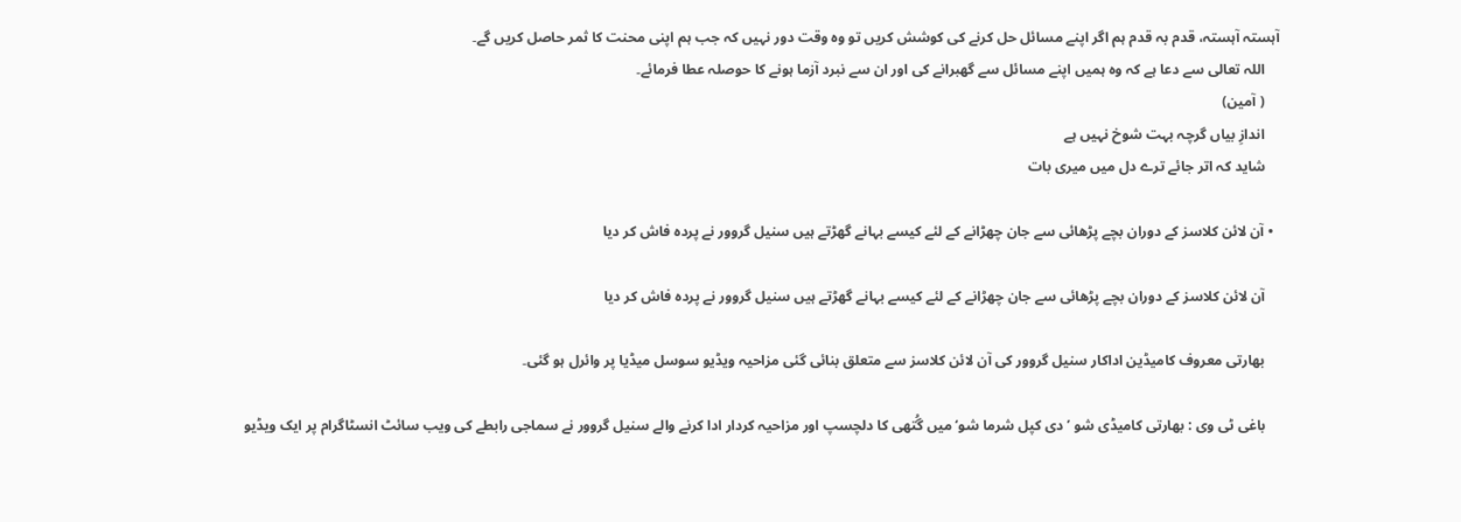آہستہ آہستہ، قدم بہ قدم ہم اگر اپنے مسائل حل کرنے کی کوشش کریں تو وہ وقت دور نہیں کہ جب ہم اپنی محنت کا ثمر حاصل کریں گے۔
    اللہ تعالی سے دعا ہے کہ وہ ہمیں اپنے مسائل سے گھبرانے کی اور ان سے نبرد آزما ہونے کا حوصلہ عطا فرمائے۔
    ( آمین)
    اندازِ بیاں گرچہ بہت شوخ نہیں ہے
    شاید کہ اتر جائے ترے دل میں میری بات

  • آن لائن کلاسز کے دوران بچے پڑھائی سے جان چھڑانے کے لئے کیسے بہانے گھڑتے ہیں سنیل گروور نے پردہ فاش کر دیا

    آن لائن کلاسز کے دوران بچے پڑھائی سے جان چھڑانے کے لئے کیسے بہانے گھڑتے ہیں سنیل گروور نے پردہ فاش کر دیا

    بھارتی معروف کامیڈین اداکار سنیل گروور کی آن لائن کلاسز سے متعلق بنائی گئی مزاحیہ ویڈیو سوسل میڈیا پر وائرل ہو گئی۔

    باغی ٹی وی : بھارتی کامیڈی شو ’ دی کپل شرما شو‘ میں گُتھی کا دلچسپ اور مزاحیہ کردار ادا کرنے والے سنیل گروور نے سماجی رابطے کی ویب سائٹ انسٹاگرام پر ایک ویڈیو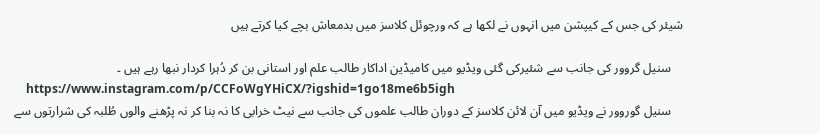شیئر کی جس کے کیپشن میں انہوں نے لکھا ہے کہ ورچوئل کلاسز میں بدمعاش بچے کیا کرتے ہیں

    سنیل گروور کی جانب سے شئیرکی گئی ویڈیو میں کامیڈین اداکار طالب علم اور استانی بن کر دُہرا کردار نبھا رہے ہیں ۔
    https://www.instagram.com/p/CCFoWgYHiCX/?igshid=1go18me6b5igh
    سنیل گوروور نے ویڈیو میں آن لائن کلاسز کے دوران طالب علموں کی جانب سے نیٹ خرابی کا نہ بنا کر نہ پڑھنے والوں طُلبہ کی شرارتوں سے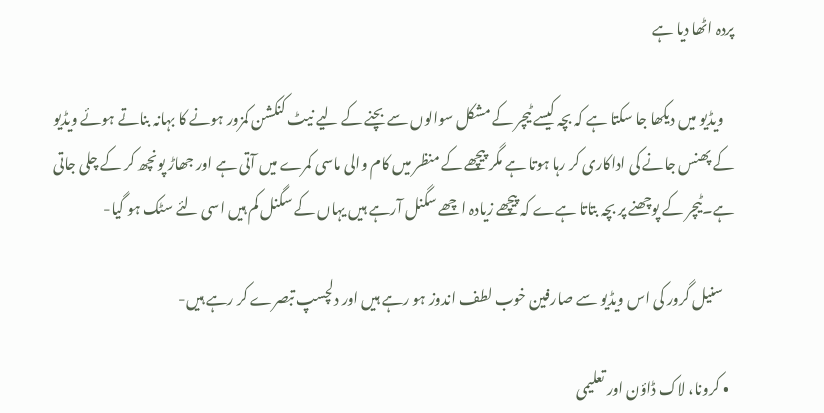پردہ اٹھا دیا ہے

    ویڈیو میں دیکھا جا سکتا ہے کہ بچہ کیسے ٹیچر کے مشکل سوالوں سے بچنے کے لیے نیٹ کنکشن کمزور ہونے کا بہانہ بناتے ہوئے ویڈیو کے پھنس جانے کی اداکاری کر رہا ہوتا ہے مگر پیچھے کے منظر میں کام والی ماسی کمرے میں آتی ہے اور جھاڑ پونچھ کر کے چلی جاتی ہے۔ٹیچر کے پوچھنے پر بچہ بتاتا ہےے کہ پیچھے زیادہ اچھے سگنل آرہے ہیں یہاں کے سگنل کم ہیں اسی لئے سٹک ہو گیا-

    سنیل گرور کی اس ویڈیو سے صارفین خوب لطف اندوز ہو رہے ہیں اور دلچسپ تبصرے کر رہے ہیں-

  • کرونا، لاک ڈاؤن اور تعلیمی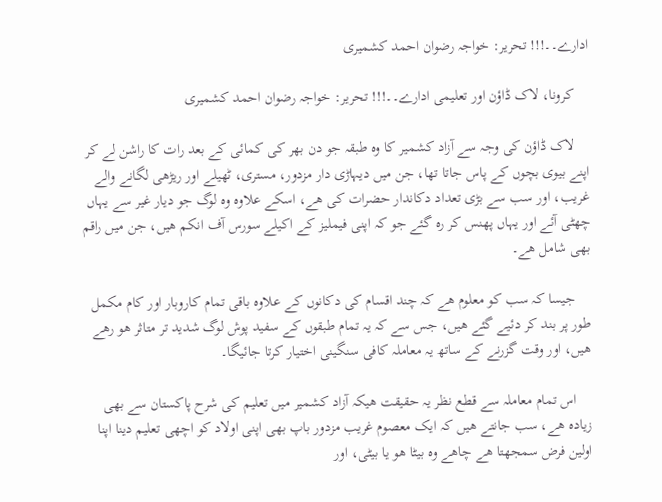ادارے۔۔!!! تحریر: خواجہ رضوان احمد کشمیری

    کرونا، لاک ڈاؤن اور تعلیمی ادارے۔۔!!! تحریر: خواجہ رضوان احمد کشمیری

    لاک ڈاؤن کی وجہ سے آزاد کشمیر کا وہ طبقہ جو دن بھر کی کمائی کے بعد رات کا راشن لے کر اپنے بیوی بچوں کے پاس جاتا تھا، جن میں دیہاڑی دار مزدور، مستری، ٹھیلے اور ریڑھی لگانے والے غریب، اور سب سے بڑی تعداد دکاندار حضرات کی ھے، اسکے علاوہ وہ لوگ جو دیار غیر سے یہاں چھٹی آئے اور یہاں پھنس کر رہ گئے جو کہ اپنی فیملیز کے اکیلے سورس آف انکم ھیں، جن میں راقم بھی شامل ھے۔

    جیسا کہ سب کو معلوم ھے کہ چند اقسام کی دکانوں کے علاوہ باقی تمام کاروبار اور کام مکمل طور پر بند کر دئیے گئے ھیں، جس سے کہ یہ تمام طبقوں کے سفید پوش لوگ شدید تر متاثر ھو رھے ھیں، اور وقت گزرنے کے ساتھ یہ معاملہ کافی سنگینی اختیار کرتا جائیگا۔

    اس تمام معاملہ سے قطع نظر یہ حقیقت ھیکہ آزاد کشمیر میں تعلیم کی شرح پاکستان سے بھی زیادہ ھے، سب جانتے ھیں کہ ایک معصوم غریب مزدور باپ بھی اپنی اولاد کو اچھی تعلیم دینا اپنا اولین فرض سمجھتا ھے چاھے وہ بیٹا ھو یا بیٹی، اور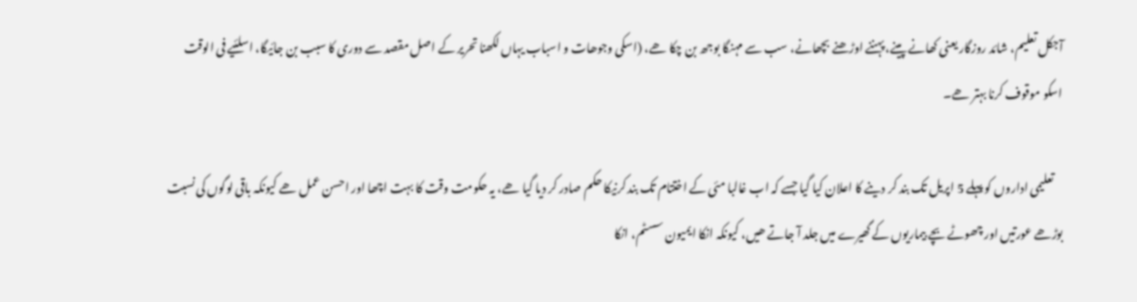آجکل تعلیم، شائد روزگار یعنی کھانے پینے، پہننے اوڑھنے بچھانے، سب سے مہنگا بوجھ بن چکا ھے، (اسکی وجوھات و اسباب یہاں لکھنا تحریر کے اصل مقصد سے دوری کا سبب بن جائیگا، اسلئیے فی الوقت اسکو موقوف کرنا بہتر ھے۔

    تعلیمی اداروں کو پہلے 5 اپریل تک بند کر دینے کا اعلان کیا گیا جسے کہ اب غالبا مئی کے اختتام تک بند کرنیکا حکم صادر کر دیا گیا ھے، یہ حکومت وقت کا بہت اچھا اور احسن عمل ھے کیونکہ باقی لوگوں کی نسبت بوڑھے عورتیں اور چھوٹے بچے بیماریوں کے گھیرے میں جلد آ جاتے ھیں، کیونکہ انکا ایمیون سسٹم، انکا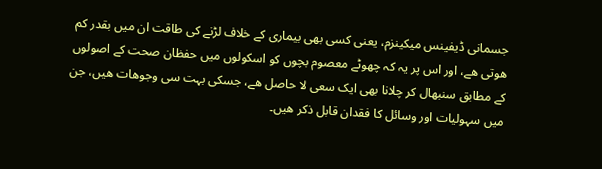جسمانی ڈیفینس میکینزم، یعنی کسی بھی بیماری کے خلاف لڑنے کی طاقت ان میں بقدر کم ھوتی ھے، اور اس پر یہ کہ چھوٹے معصوم بچوں کو اسکولوں میں حفظان صحت کے اصولوں کے مطابق سنبھال کر چلانا بھی ایک سعی لا حاصل ھے، جسکی بہت سی وجوھات ھیں، جن میں سہولیات اور وسائل کا فقدان قابل ذکر ھیں۔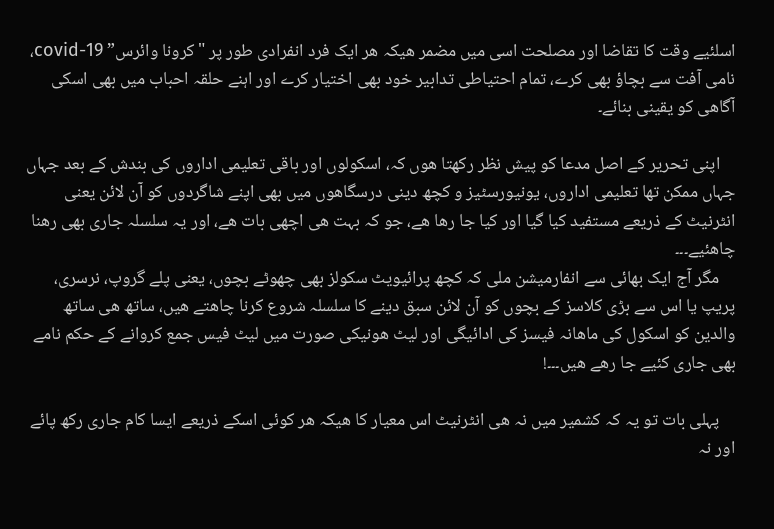اسلئیے وقت کا تقاضا اور مصلحت اسی میں مضمر ھیکہ ھر ایک فرد انفرادی طور پر "کرونا وائرس” covid-19، نامی آفت سے بچاؤ بھی کرے، تمام احتیاطی تدابیر خود بھی اختیار کرے اور اہنے حلقہ احباب میں بھی اسکی آگاھی کو یقینی بنائے۔

    اپنی تحریر کے اصل مدعا کو پیش نظر رکھتا ھوں کہ، اسکولوں اور باقی تعلیمی اداروں کی بندش کے بعد جہاں جہاں ممکن تھا تعلیمی اداروں، یونیورسٹیز و کچھ دینی درسگاھوں میں بھی اپنے شاگردوں کو آن لائن یعنی انٹرنیٹ کے ذریعے مستفید کیا گیا اور کیا جا رھا ھے، جو کہ بہت ھی اچھی بات ھے، اور یہ سلسلہ جاری بھی رھنا چاھئیے۔۔۔
    مگر آج ایک بھائی سے انفارمیشن ملی کہ کچھ پرائیویٹ سکولز بھی چھوٹے بچوں، یعنی پلے گروپ، نرسری، پریپ یا اس سے بڑی کلاسز کے بچوں کو آن لائن سبق دینے کا سلسلہ شروع کرنا چاھتے ھیں، ساتھ ھی ساتھ والدین کو اسکول کی ماھانہ فیسز کی ادائیگی اور لیٹ ھونیکی صورت میں لیٹ فیس جمع کروانے کے حکم نامے بھی جاری کئیے جا رھے ھیں۔۔۔!

    پہلی بات تو یہ کہ کشمیر میں نہ ھی انٹرنیٹ اس معیار کا ھیکہ ھر کوئی اسکے ذریعے ایسا کام جاری رکھ پائے اور نہ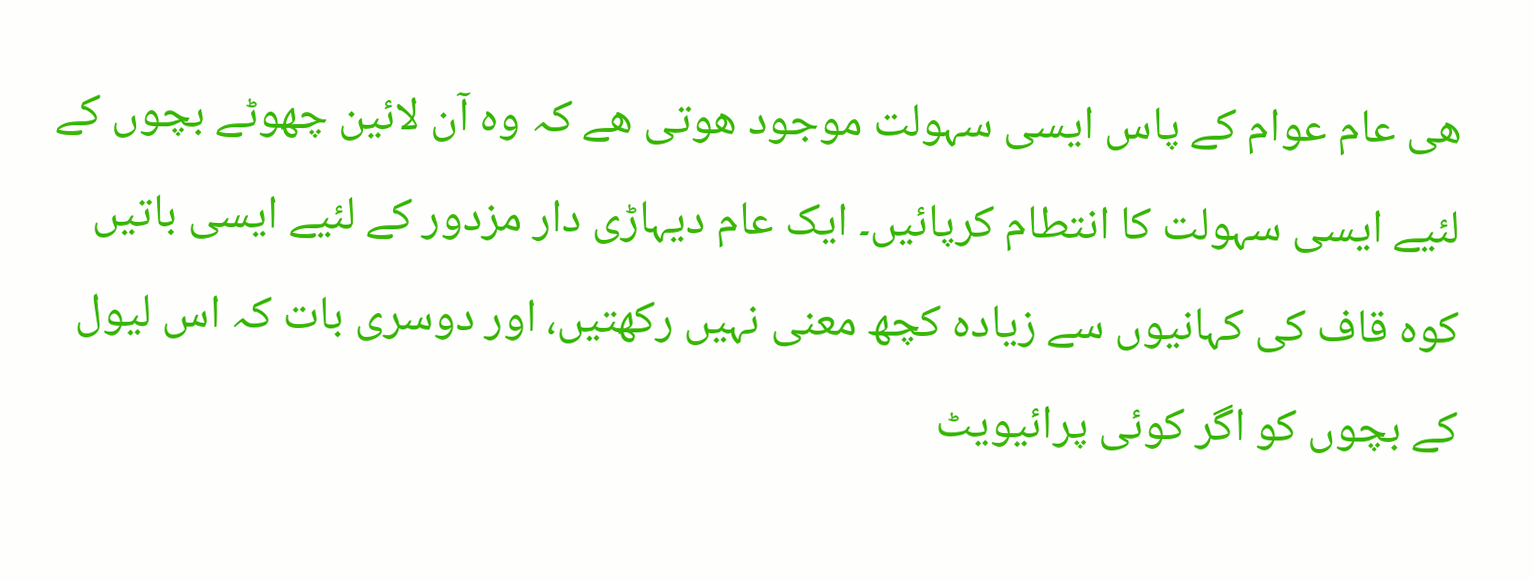ھی عام عوام کے پاس ایسی سہولت موجود ھوتی ھے کہ وہ آن لائین چھوٹے بچوں کے لئیے ایسی سہولت کا انتطام کرپائیں۔ ایک عام دیہاڑی دار مزدور کے لئیے ایسی باتیں کوہ قاف کی کہانیوں سے زیادہ کچھ معنی نہیں رکھتیں، اور دوسری بات کہ اس لیول کے بچوں کو اگر کوئی پرائیویٹ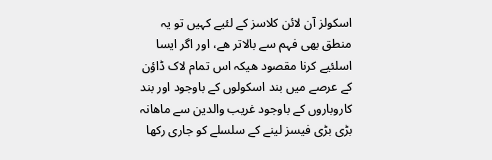اسکولز آن لائن کلاسز کے لئیے کہیں تو یہ منطق بھی فہم سے بالاتر ھے، اور اگر ایسا اسلئیے کرنا مقصود ھیکہ اس تمام لاک ڈاؤن کے عرصے میں بند اسکولوں کے باوجود اور بند کاروباروں کے باوجود غریب والدین سے ماھانہ بڑی بڑی فیسز لینے کے سلسلے کو جاری رکھا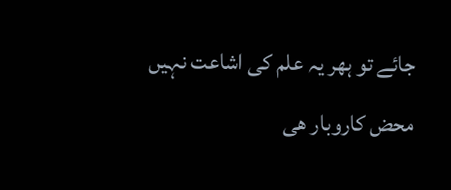جائے تو ہھر یہ علم کی اشاعت نہیں محض کاروبار ھی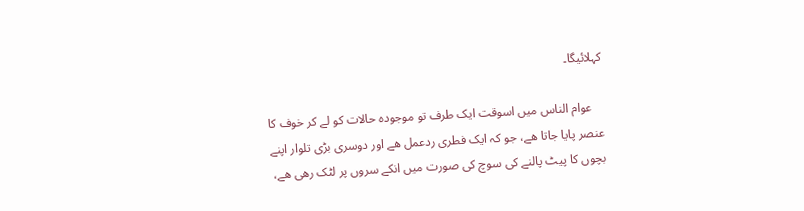کہلائیگا۔

    عوام الناس میں اسوقت ایک طرف تو موجودہ حالات کو لے کر خوف کا عنصر پایا جاتا ھے، جو کہ ایک فطری ردعمل ھے اور دوسری بڑی تلوار اپنے بچوں کا پیٹ پالنے کی سوچ کی صورت میں انکے سروں پر لٹک رھی ھے،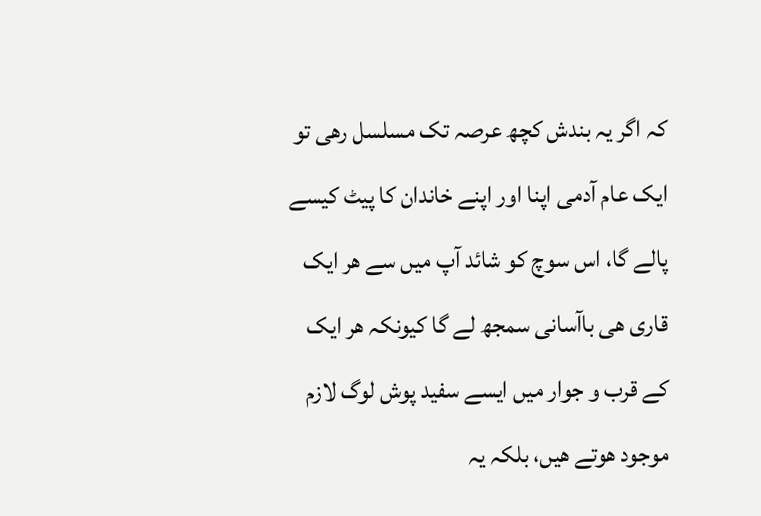کہ اگر یہ بندش کچھ عرصہ تک مسلسل رھی تو ایک عام آدمی اپنا اور اپنے خاندان کا پیٹ کیسے پالے گا، اس سوچ کو شائد آپ میں سے ھر ایک قاری ھی باآسانی سمجھ لے گا کیونکہ ھر ایک کے قرب و جوار میں ایسے سفید پوش لوگ لازم موجود ھوتے ھیں، بلکہ یہ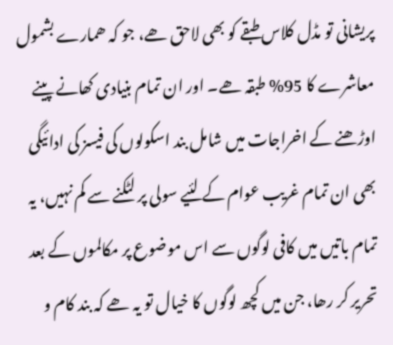پریشانی تو مڈل کلاس طبقے کو بھی لاحق ھے، جو کہ ھمارے بشمول معاشرے کا 95% طبقہ ھے۔ اور ان تمام بنیادی کھانے پینے اوڑھنے کے اخراجات میں شامل بند اسکولوں کی فیسز کی ادائیگی بھی ان تمام غریب عوام کے لئیے سولی پر لٹکنے سے کم نہیں، یہ تمام باتیں میں کافی لوگوں سے اس موضوع پر مکالموں کے بعد تحریر کر رھا، جن میں کچھ لوگوں کا خیال تو یہ ھے کہ بند کام و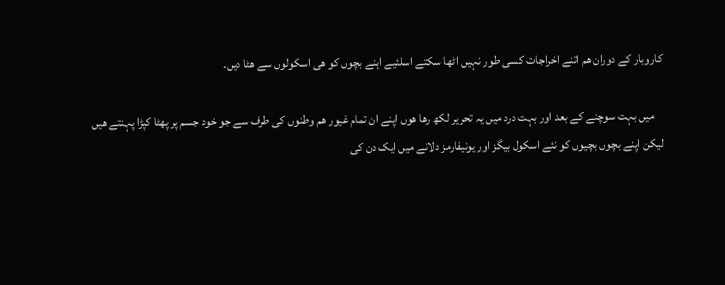کاروبار کے دوران ھم اتنے اخراجات کسی طور نہیں اٹھا سکتے اسلئیے اہنے بچوں کو ھی اسکولوں سے ھٹا دیں۔

    میں بہت سوچنے کے بعد اور بہت درد میں یہ تحریر لکھ رھا ھوں اپنے ان تمام غیور ھم وطنوں کی طرف سے جو خود جسم پر پھٹا کپڑا پہنتے ھیں لیکن اپنے بچوں بچیوں کو نئے اسکول بیگز اور یونیفارمز دلانے میں ایک دن کی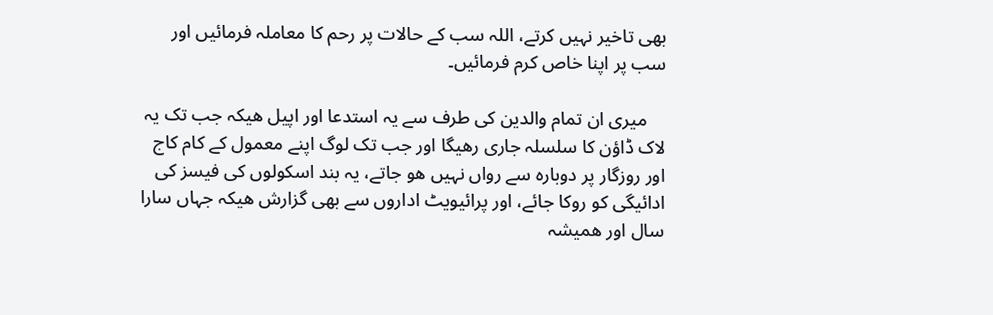بھی تاخیر نہیں کرتے، اللہ سب کے حالات پر رحم کا معاملہ فرمائیں اور سب پر اپنا خاص کرم فرمائیں۔

    میری ان تمام والدین کی طرف سے یہ استدعا اور اپیل ھیکہ جب تک یہ لاک ڈاؤن کا سلسلہ جاری رھیگا اور جب تک لوگ اپنے معمول کے کام کاج اور روزگار پر دوبارہ سے رواں نہیں ھو جاتے، یہ بند اسکولوں کی فیسز کی ادائیگی کو روکا جائے، اور پرائیویٹ اداروں سے بھی گزارش ھیکہ جہاں سارا سال اور ھمیشہ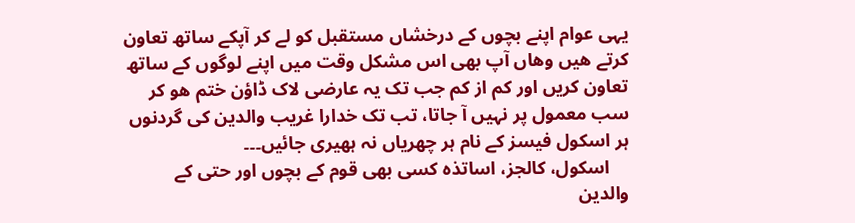یہی عوام اپنے بچوں کے درخشاں مستقبل کو لے کر آپکے ساتھ تعاون کرتے ھیں وھاں آپ بھی اس مشکل وقت میں اپنے لوگوں کے ساتھ تعاون کریں اور کم از کم جب تک یہ عارضی لاک ڈاؤن ختم ھو کر سب معمول پر نہیں آ جاتا، تب تک خدارا غریب والدین کی گردنوں ہر اسکول فیسز کے نام ہر چھریاں نہ ہھیری جائیں۔۔۔
    اسکول، کالجز، اساتذہ کسی بھی قوم کے بچوں اور حتی کے والدین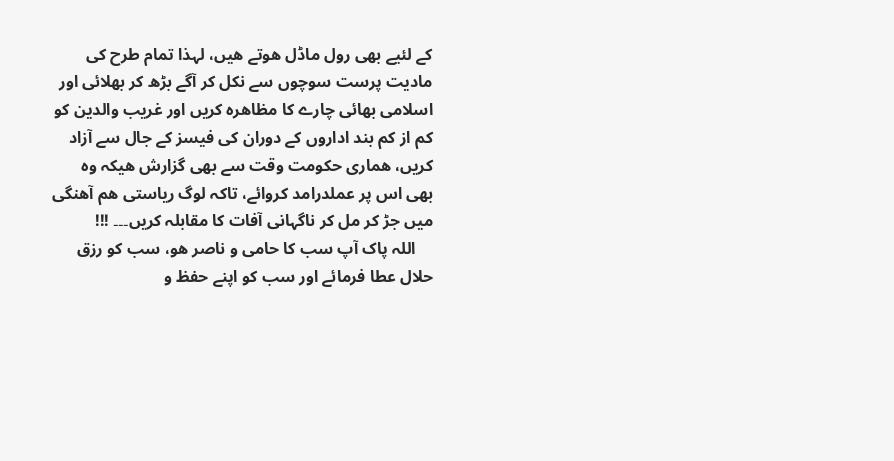کے لئیے بھی رول ماڈل ھوتے ھیں، لہذا تمام طرح کی مادیت پرست سوچوں سے نکل کر آگے بڑھ کر بھلائی اور اسلامی بھائی چارے کا مظاھرہ کریں اور غریب والدین کو کم از کم بند اداروں کے دوران کی فیسز کے جال سے آزاد کریں، ھماری حکومت وقت سے بھی گزارش ھیکہ وہ بھی اس پر عملدرامد کروائے، تاکہ لوگ ریاستی ھم آھنگی میں جڑ کر مل کر ناگہانی آفات کا مقابلہ کریں۔۔۔ !!!
    اللہ پاک آپ سب کا حامی و ناصر ھو، سب کو رزق حلال عطا فرمائے اور سب کو اپنے حفظ و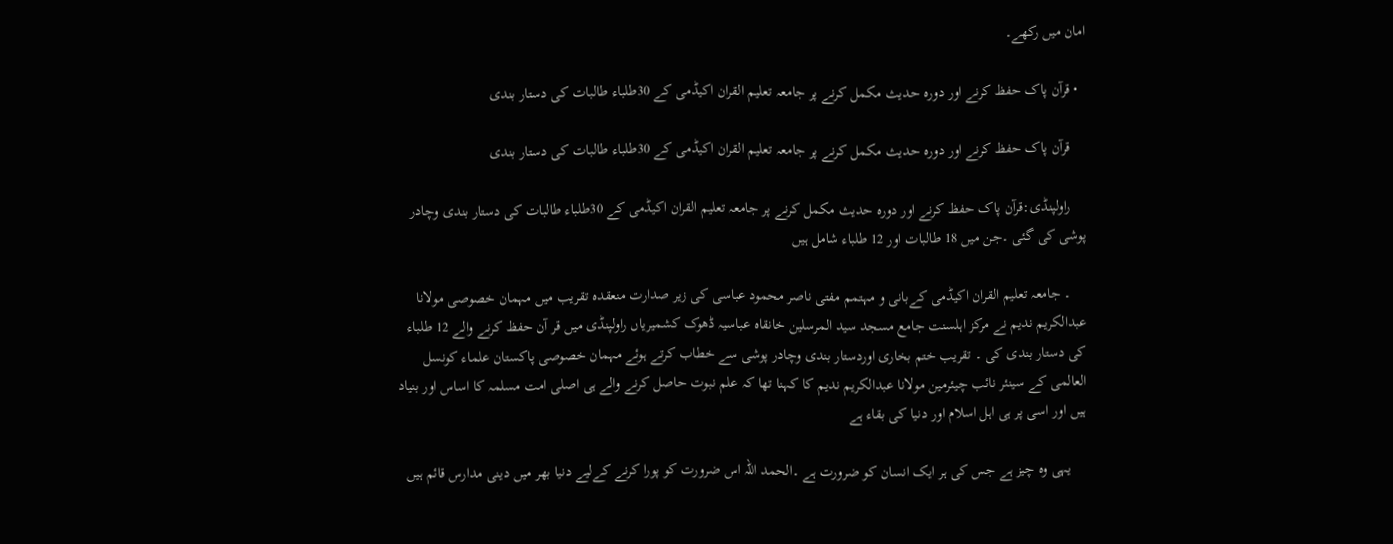امان میں رکھے۔

  • قرآن پاک حفظ کرنے اور دورہ حدیث مکمل کرنے پر جامعہ تعلیم القران اکیڈمی کے 30طلباء طالبات کی دستار بندی

    قرآن پاک حفظ کرنے اور دورہ حدیث مکمل کرنے پر جامعہ تعلیم القران اکیڈمی کے 30طلباء طالبات کی دستار بندی

    راولپنڈی:قرآن پاک حفظ کرنے اور دورہ حدیث مکمل کرنے پر جامعہ تعلیم القران اکیڈمی کے 30طلباء طالبات کی دستار بندی وچادر پوشی کی گئی ۔جن میں 18 طالبات اور 12 طلباء شامل ہیں

    ۔ جامعہ تعلیم القران اکیڈمی کےبانی و مہتمم مفتی ناصر محمود عباسی کی زیر صدارت منعقدہ تقریب میں مہمان خصوصی مولانا عبدالکریم ندیم نے مرکز اہلسنت جامع مسجد سید المرسلین خانقاہ عباسیہ ڈھوک کشمیریاں راولپنڈی میں قر آن حفظ کرنے والے 12 طلباء کی دستار بندی کی ۔ تقریب ختم بخاری اوردستار بندی وچادر پوشی سے خطاب کرتے ہوئے مہمان خصوصی پاکستان علماء کونسل العالمی کے سینئر نائب چیئرمین مولانا عبدالکریم ندیم کا کہنا تھا کہ علم نبوت حاصل کرنے والے ہی اصلی امت مسلمہ کا اساس اور بنیاد ہیں اور اسی پر ہی اہل اسلام اور دنیا کی بقاء ہے

    یہی وہ چیز ہے جس کی ہر ایک انسان کو ضرورت ہے ۔الحمد اللہ اس ضرورت کو پورا کرنے کےلیے دنیا بھر میں دینی مدارس قائم ہیں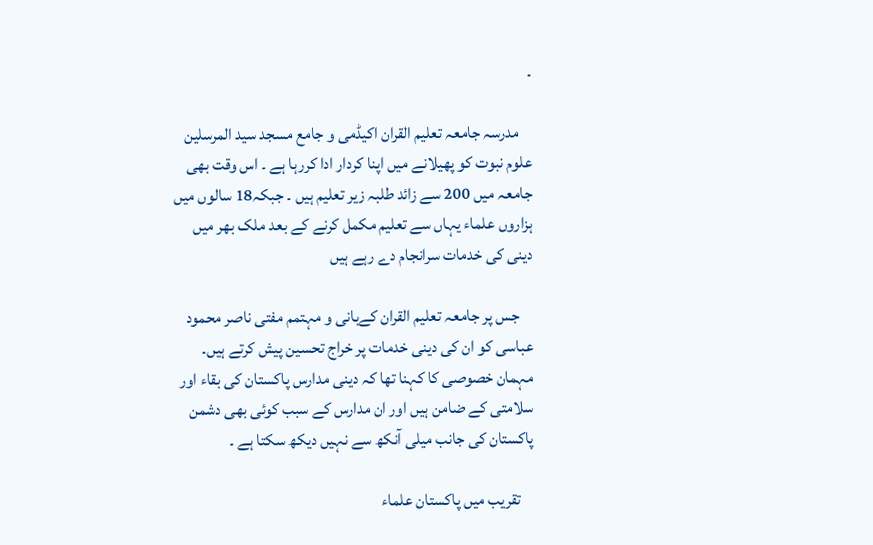۔

    مدرسہ جامعہ تعلیم القران اکیڈمی و جامع مسجد سید المرسلین علوم نبوت کو پھیلانے میں اپنا کردار ادا کررہا ہے ۔ اس وقت بھی جامعہ میں 200 سے زائد طلبہ زیر تعلیم ہیں ۔ جبکہ18 سالوں میں ہزاروں علماء یہاں سے تعلیم مکمل کرنے کے بعد ملک بھر میں دینی کی خدمات سرانجام دے رہے ہیں

    جس پر جامعہ تعلیم القران کےبانی و مہتمم مفتی ناصر محمود عباسی کو ان کی دینی خدمات پر خراج تحسین پیش کرتے ہیں۔ مہمان خصوصی کا کہنا تھا کہ دینی مدارس پاکستان کی بقاء اور سلامتی کے ضامن ہیں اور ان مدارس کے سبب کوئی بھی دشمن پاکستان کی جانب میلی آنکھ سے نہیں دیکھ سکتا ہے ۔

    تقریب میں پاکستان علماء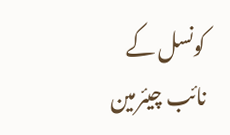کونسل کے نائب چیئرمین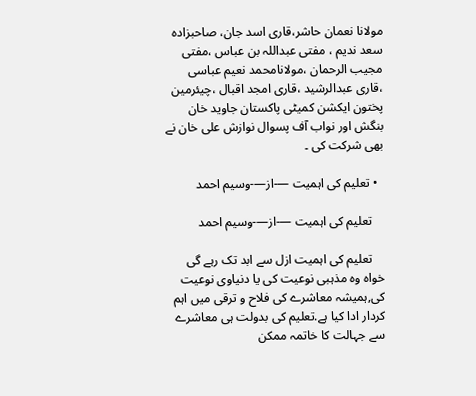مولانا نعمان حاشر،قاری اسد جان، صاحبزادہ سعد ندیم ، مفتی عبداللہ بن عباس ،مفتی مجیب الرحمان ،مولانامحمد نعیم عباسی ،قاری عبدالرشید ،قاری امجد اقبال ،چیئرمین پختون ایکشن کمیٹی پاکستان جاوید خان بنگش اور نواب آف پسوال نوازش علی خان نے بھی شرکت کی ۔

  • تعلیم کی اہمیت —-از—-وسیم احمد

    تعلیم کی اہمیت —-از—-وسیم احمد

    تعلیم کی اہمیت ازل سے ابد تک رہے گی خواہ وہ مذہبی نوعیت کی یا دنیاوی نوعیت کی,ہمیشہ معاشرے کی فلاح و ترقی میں اہم کردار ادا کیا ہے.تعلیم کی بدولت ہی معاشرے سے جہالت کا خاتمہ ممکن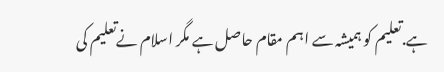ہے.تعلیم کو ہمیشہ سے اہم مقام حاصل ہے مگر اسلام نےتعلیم کی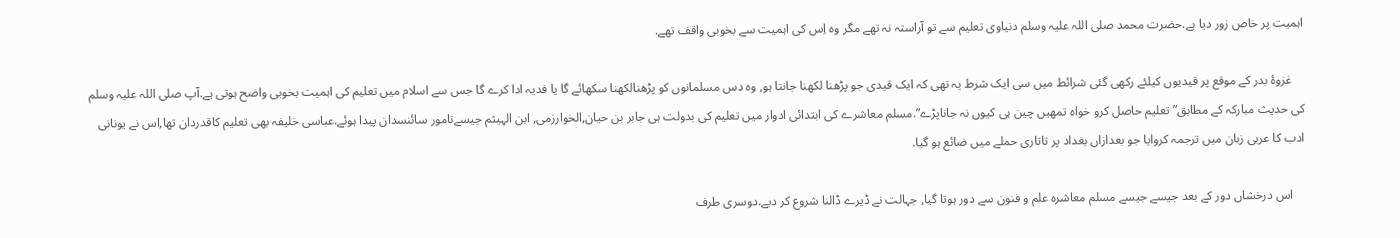اہمیت پر خاص زور دیا ہے.حضرت محمد صلی اللہ علیہ وسلم دنیاوی تعلیم سے تو آراستہ نہ تھے مگر وہ اِس کی اہمیت سے بخوبی واقف تھے.

    غزوۂ بدر کے موقع پر قیدیوں کیلئے رکھی گئی شرائط میں سی ایک شرط یہ تھی کہ ایک قیدی جو پڑھنا لکھنا جانتا ہو, وہ دس مسلمانوں کو پڑھنالکھنا سکھائے گا یا فدیہ ادا کرے گا جس سے اسلام میں تعلیم کی اہمیت بخوبی واضح ہوتی ہے.آپ صلی اللہ علیہ وسلم کی حدیث مبارکہ کے مطابق” تعلیم حاصل کرو خواہ تمھیں چین ہی کیوں نہ جاناپڑے”.مسلم معاشرے کی ابتدائی ادوار میں تعلیم کی بدولت ہی جابر بن حیان,الخوارزمی, ابن الہیثم جیسےنامور سائنسدان پیدا ہوئے.عباسی خلیفہ بھی تعلیم کاقدردان تھا,اس نے یونانی ادب کا عربی زبان میں ترجمہ کروایا جو بعدازاں بغداد پر تاتاری حملے میں ضائع ہو گیا.

    اس درخشاں دور کے بعد جیسے جیسے مسلم معاشرہ علم و فنون سے دور ہوتا گیا, جہالت نے ڈیرے ڈالنا شروع کر دیے.دوسری طرف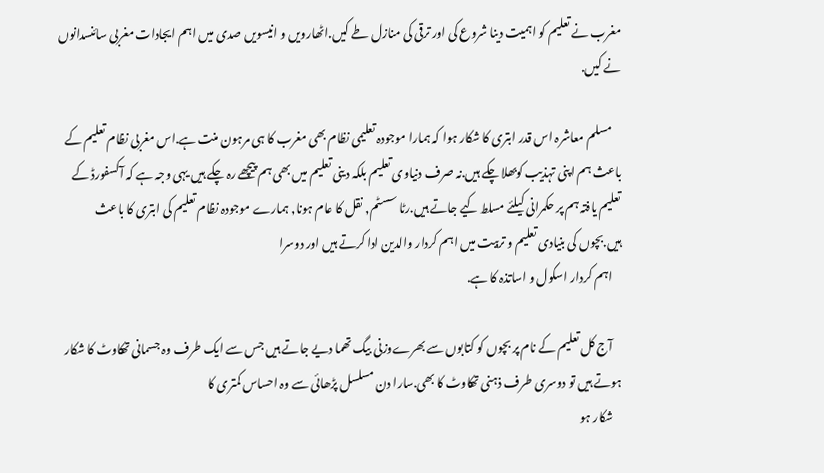مغرب نے تعلیم کو اہمیت دینا شروع کی اور ترقی کی منازل طے کیں.اٹھارویں و انیسویں صدی میں اہم ایجادات مغربی سائنسدانوں نے کیں.

    مسلم معاشرہ اس قدر ابتری کا شکار ہوا کہ ہمارا موجودہ تعلیمی نظام بھی مغرب کا ہی مرہون منت ہے.اس مغربی نظام تعلیم کے باعث ہم اپنی تہذیب کوبھلا چکے ہیں.نہ صرف دنیاوی تعلیم بلکہ دینی تعلیم میں بھی ہم پیچھے رہ چکے ہیں یہی وجہ ہے کہ آکسفورڈ کے تعلیم یافتہ ہم پر حکمرانی کیلئے مسلط کیے جاتے ہیں.رٹا سسٹم, نقل کا عام ہونا, ہمارے موجودہ نظام تعلیم کی ابتری کا باعث ہیں.بچوں کی بنیادی تعلیم و تربیت میں اہم کردار والدین ادا کرتے ہیں اور دوسرا
    اہم کردار اسکول و اساتذہ کا ہے.

    آج کل تعلیم کے نام پر بچوں کو کتابوں سے بھرےوزنی بیگ تھما دیے جاتے ہیں جس سے ایک طرف وہ جسمانی تھکاوٹ کا شکار ہوتے ہیں تو دوسری طرف ذہنی تھکاوٹ کا بھی.سارا دن مسلسل پڑھائی سے وہ احساس کمتری کا
    شکار ہو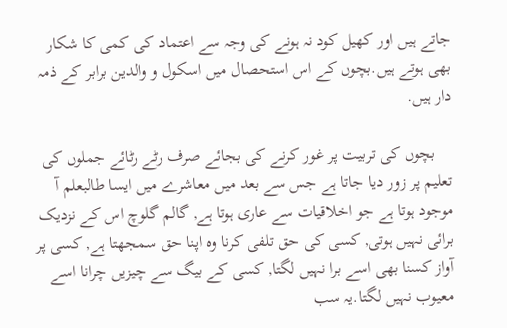جاتے ہیں اور کھیل کود نہ ہونے کی وجہ سے اعتماد کی کمی کا شکار بھی ہوتے ہیں.بچوں کے اس استحصال میں اسکول و والدین برابر کے ذمہ دار ہیں.

    بچوں کی تربیت پر غور کرنے کی بجائے صرف رٹے رٹائے جملوں کی تعلیم پر زور دیا جاتا ہے جس سے بعد میں معاشرے میں ایسا طالبعلم آ موجود ہوتا ہے جو اخلاقیات سے عاری ہوتا ہے, گالم گلوچ اس کے نزدیک برائی نہیں ہوتی, کسی کی حق تلفی کرنا وہ اپنا حق سمجھتا ہے, کسی پر آواز کسنا بھی اسے برا نہیں لگتا, کسی کے بیگ سے چیزیں چرانا اسے معیوب نہیں لگتا.یہ سب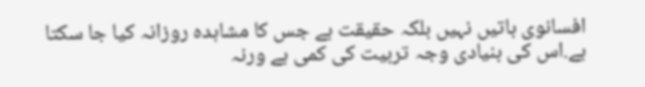افسانوی باتیں نہیں بلکہ حقیقت ہے جس کا مشاہدہ روزانہ کیا جا سکتا ہے.اس کی بنیادی وجہ تربیت کی کمی ہے ورنہ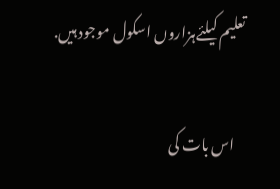تعلیم کیلئےہزاروں اسکول موجود ہیں.

    اس بات کی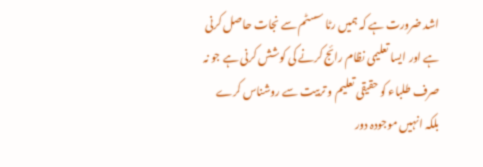اشد ضرورت ہے کہ ہمیں رٹا سسٹم سے نجات حاصل کرنی ہے اور ایسا تعلیمی نظام رائج کرنے کی کوشش کرنی ہے جو نہ صرف طلباء کو حقیقی تعلیم و تربیت سے روشناس کرے بلکہ انہیں موجودہ دور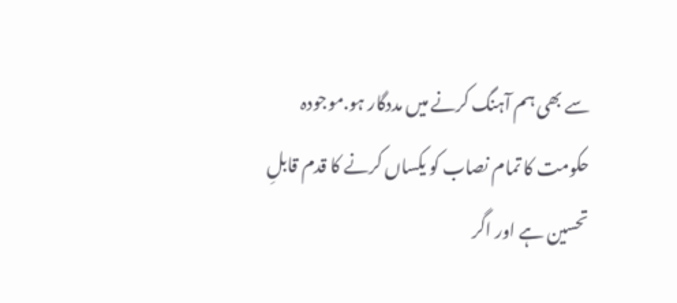سے بھی ہم آہنگ کرنے میں مددگار ہو.موجودہ حکومت کا تمام نصاب کو یکساں کرنے کا قدم قابلِ تحسین ہے اور اگر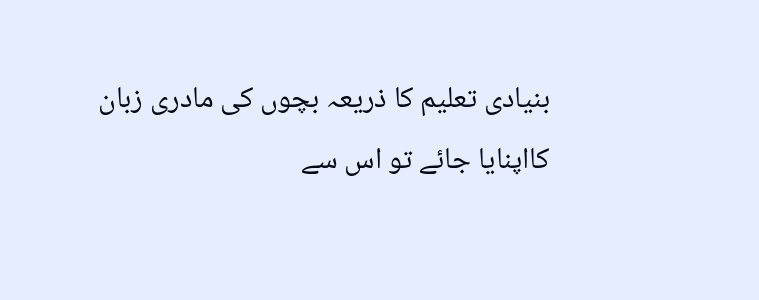بنیادی تعلیم کا ذریعہ بچوں کی مادری زبان کااپنایا جائے تو اس سے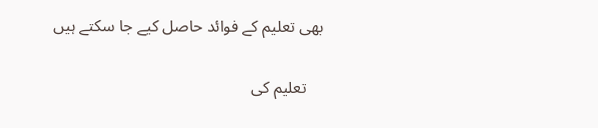بھی تعلیم کے فوائد حاصل کیے جا سکتے ہیں

    تعلیم کی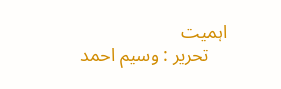اہمیت
    تحریر : وسیم احمد